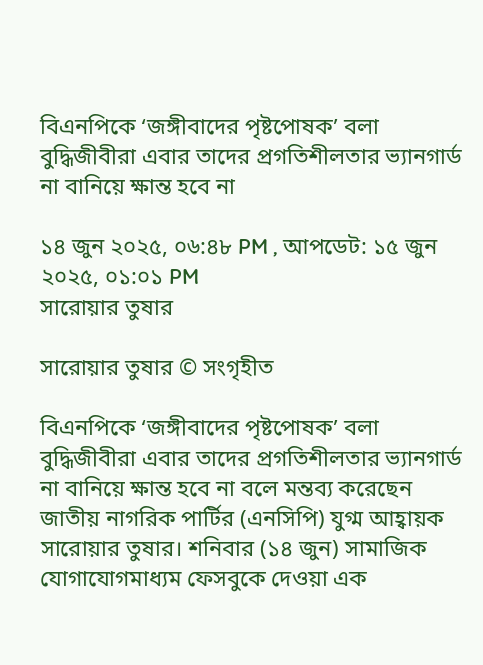বিএনপিকে ‘জঙ্গীবাদের পৃষ্টপোষক’ বলা বুদ্ধিজীবীরা এবার তাদের প্রগতিশীলতার ভ্যানগার্ড না বানিয়ে ক্ষান্ত হবে না

১৪ জুন ২০২৫, ০৬:৪৮ PM , আপডেট: ১৫ জুন ২০২৫, ০১:০১ PM
সারোয়ার তুষার

সারোয়ার তুষার © সংগৃহীত

বিএনপিকে ‘জঙ্গীবাদের পৃষ্টপোষক’ বলা বুদ্ধিজীবীরা এবার তাদের প্রগতিশীলতার ভ্যানগার্ড না বানিয়ে ক্ষান্ত হবে না বলে মন্তব্য করেছেন জাতীয় নাগরিক পার্টির (এনসিপি) যুগ্ম আহ্বায়ক সারোয়ার তুষার। শনিবার (১৪ জুন) সামাজিক যোগাযোগমাধ্যম ফেসবুকে দেওয়া এক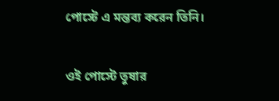পোস্টে এ মন্তব্য করেন তিনি।

ওই পোস্টে তুষার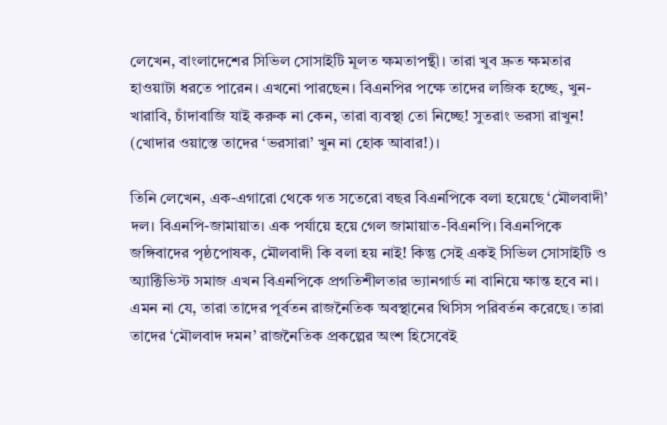লেখেন, বাংলাদেশের সিভিল সোসাইটি মূলত ক্ষমতাপন্থী। তারা খুব দ্রুত ক্ষমতার হাওয়াটা ধরতে পারেন। এখনো পারছেন। বিএনপির পক্ষে তাদের লজিক হচ্ছে, খুন-খারাবি, চাঁদাবাজি যাই করুক না কেন, তারা ব্যবস্থা তো নিচ্ছে! সুতরাং ভরসা রাখুন! (খোদার ওয়াস্তে তাদের ‘ভরসারা’ খুন না হোক আবার!)।

তিনি লেখেন, এক-এগারো থেকে গত সতেরো বছর বিএনপিকে বলা হয়েছে ‘মৌলবাদী’ দল। বিএনপি-জামায়াত। এক পর্যায়ে হয়ে গেল জামায়াত-বিএনপি। বিএনপিকে জঙ্গিবাদের পৃষ্ঠপোষক, মৌলবাদী কি বলা হয় নাই! কিন্তু সেই একই সিভিল সোসাইটি ও অ্যাক্টিভিস্ট সমাজ এখন বিএনপিকে প্রগতিশীলতার ভ্যানগার্ড না বানিয়ে ক্ষান্ত হবে না। এমন না যে, তারা তাদের পূর্বতন রাজনৈতিক অবস্থানের থিসিস পরিবর্তন করেছে। তারা তাদের ‘মৌলবাদ দমন’ রাজনৈতিক প্রকল্পের অংশ হিসেবেই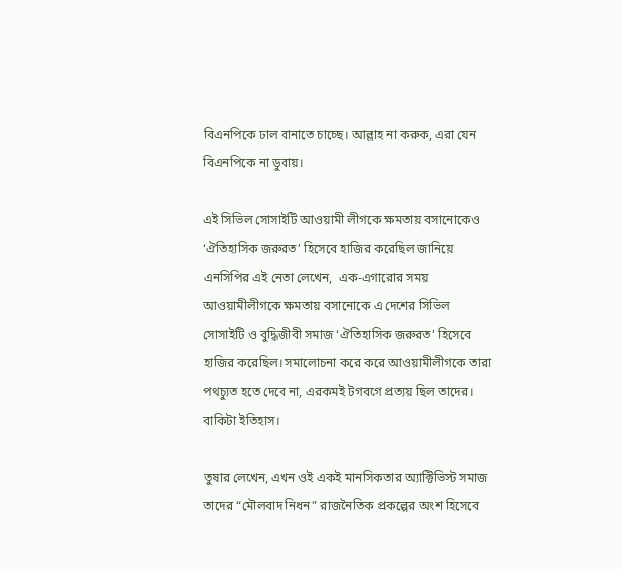বিএনপিকে ঢাল বানাতে চাচ্ছে। আল্লাহ না করুক, এরা যেন বিএনপিকে না ডুবায়।

এই সিভিল সোসাইটি আওয়ামী লীগকে ক্ষমতায় বসানোকেও ‘ঐতিহাসিক জরুরত’ হিসেবে হাজির করেছিল জানিয়ে এনসিপির এই নেতা লেখেন,  এক-এগারোর সময় আওয়ামীলীগকে ক্ষমতায় বসানোকে এ দেশের সিভিল সোসাইটি ও বুদ্ধিজীবী সমাজ ‘ঐতিহাসিক জরুরত’ হিসেবে হাজির করেছিল। সমালোচনা করে করে আওয়ামীলীগকে তারা পথচ্যুত হতে দেবে না, এরকমই টগবগে প্রত্যয় ছিল তাদের। বাকিটা ইতিহাস।

তুষার লেখেন, এখন ওই একই মানসিকতার অ্যাক্টিভিস্ট সমাজ তাদের “মৌলবাদ নিধন” রাজনৈতিক প্রকল্পের অংশ হিসেবে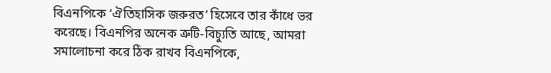বিএনপিকে ‘ঐতিহাসিক জরুরত’ হিসেবে তার কাঁধে ভর করেছে। বিএনপির অনেক ত্রুটি-বিচ্যুতি আছে, আমরা সমালোচনা করে ঠিক রাখব বিএনপিকে,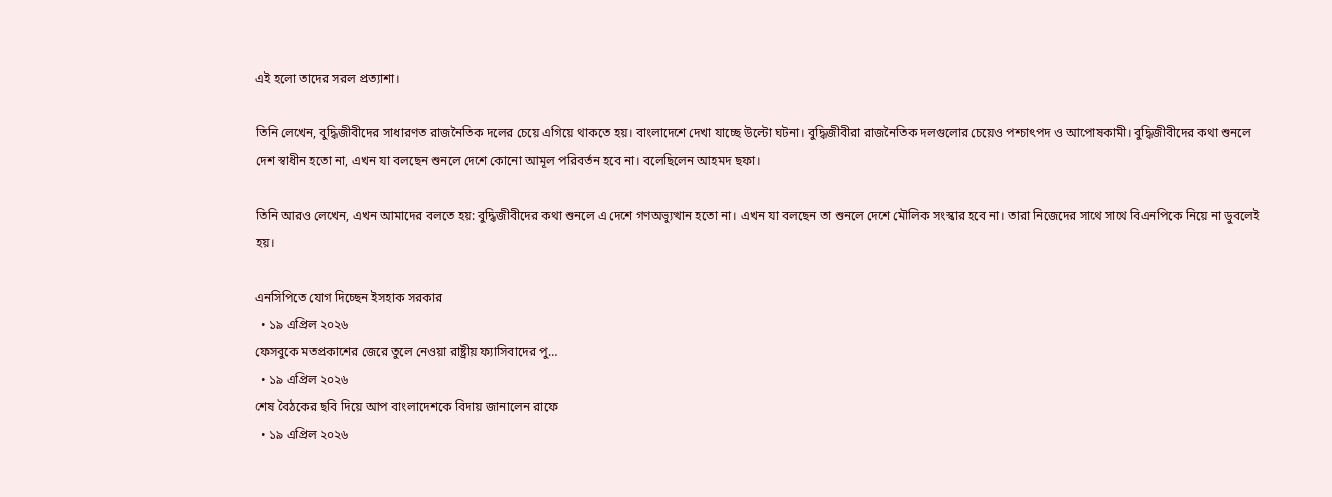এই হলো তাদের সরল প্রত্যাশা।

তিনি লেখেন, বুদ্ধিজীবীদের সাধারণত রাজনৈতিক দলের চেয়ে এগিয়ে থাকতে হয়। বাংলাদেশে দেখা যাচ্ছে উল্টো ঘটনা। বুদ্ধিজীবীরা রাজনৈতিক দলগুলোর চেয়েও পশ্চাৎপদ ও আপোষকামী। বুদ্ধিজীবীদের কথা শুনলে দেশ স্বাধীন হতো না, এখন যা বলছেন শুনলে দেশে কোনো আমূল পরিবর্তন হবে না। বলেছিলেন আহমদ ছফা।

তিনি আরও লেখেন, এখন আমাদের বলতে হয়: বুদ্ধিজীবীদের কথা শুনলে এ দেশে গণঅভ্যুত্থান হতো না। এখন যা বলছেন তা শুনলে দেশে মৌলিক সংস্কার হবে না। তারা নিজেদের সাথে সাথে বিএনপিকে নিয়ে না ডুবলেই হয়।

এনসিপিতে যোগ দিচ্ছেন ইসহাক সরকার
  • ১৯ এপ্রিল ২০২৬
ফেসবুকে মতপ্রকাশের জেরে তুলে নেওয়া রাষ্ট্রীয় ফ্যাসিবাদের পু…
  • ১৯ এপ্রিল ২০২৬
শেষ বৈঠকের ছবি দিয়ে আপ বাংলাদেশকে বিদায় জানালেন রাফে
  • ১৯ এপ্রিল ২০২৬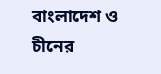বাংলাদেশ ও চীনের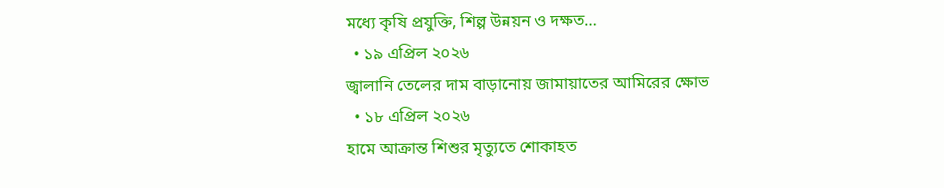মধ্যে কৃষি প্রযুক্তি, শিল্প উন্নয়ন ও দক্ষত…
  • ১৯ এপ্রিল ২০২৬
জ্বালানি তেলের দাম বাড়ানোয় জামায়াতের আমিরের ক্ষোভ
  • ১৮ এপ্রিল ২০২৬
হামে আক্রান্ত শিশুর মৃত্যুতে শোকাহত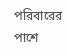পরিবারের পাশে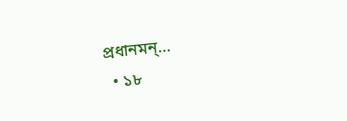প্রধানমন্…
  • ১৮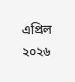এপ্রিল ২০২৬